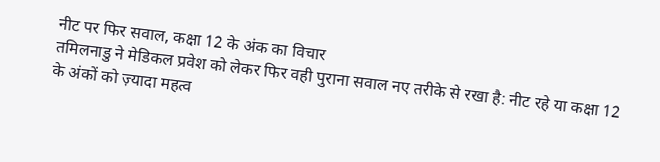नीट पर फिर सवाल, कक्षा 12 के अंक का विचार
तमिलनाडु ने मेडिकल प्रवेश को लेकर फिर वही पुराना सवाल नए तरीके से रखा है: नीट रहे या कक्षा 12 के अंकों को ज़्यादा महत्व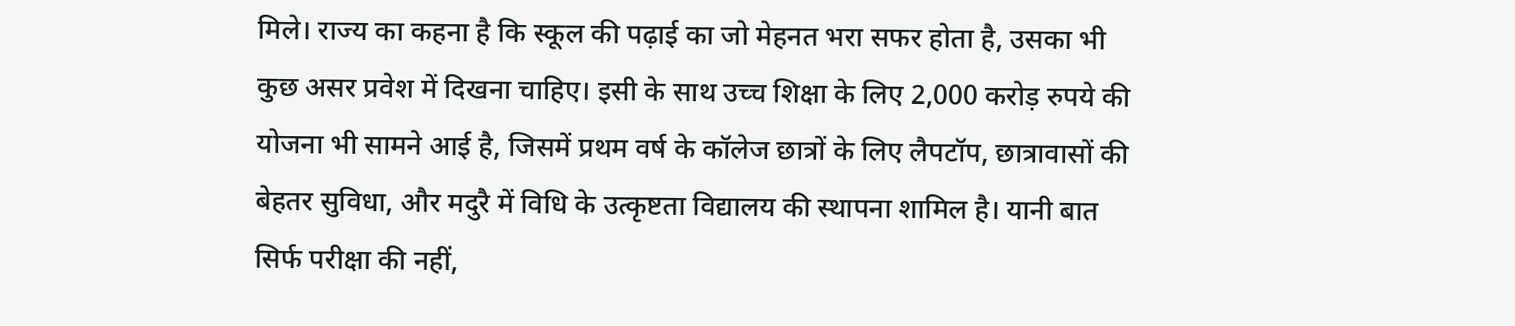मिले। राज्य का कहना है कि स्कूल की पढ़ाई का जो मेहनत भरा सफर होता है, उसका भी कुछ असर प्रवेश में दिखना चाहिए। इसी के साथ उच्च शिक्षा के लिए 2,000 करोड़ रुपये की योजना भी सामने आई है, जिसमें प्रथम वर्ष के कॉलेज छात्रों के लिए लैपटॉप, छात्रावासों की बेहतर सुविधा, और मदुरै में विधि के उत्कृष्टता विद्यालय की स्थापना शामिल है। यानी बात सिर्फ परीक्षा की नहीं,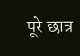पूरे छात्र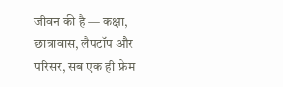जीवन की है — कक्षा, छात्रावास, लैपटॉप और परिसर, सब एक ही फ्रेम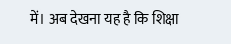में। अब देखना यह है कि शिक्षा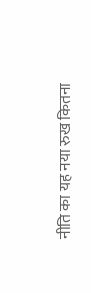नीति का यह नया रुख कितना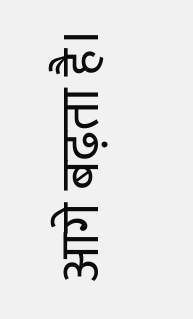आगे बढ़ता है।